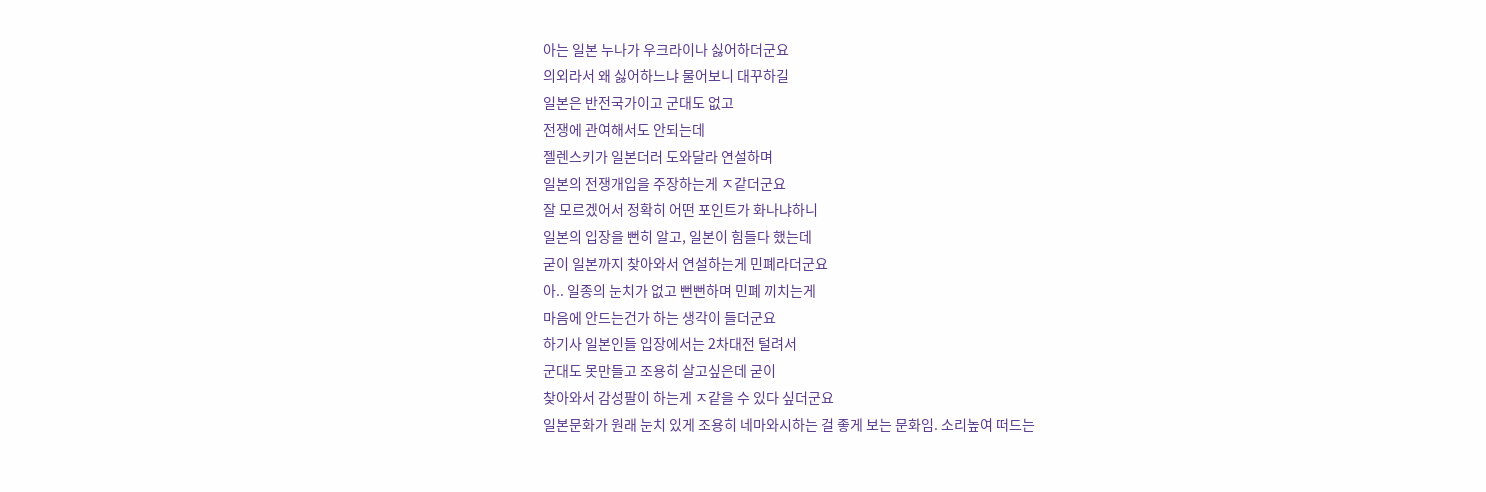아는 일본 누나가 우크라이나 싫어하더군요
의외라서 왜 싫어하느냐 물어보니 대꾸하길
일본은 반전국가이고 군대도 없고
전쟁에 관여해서도 안되는데
젤렌스키가 일본더러 도와달라 연설하며
일본의 전쟁개입을 주장하는게 ㅈ같더군요
잘 모르겠어서 정확히 어떤 포인트가 화나냐하니
일본의 입장을 뻔히 알고, 일본이 힘들다 했는데
굳이 일본까지 찾아와서 연설하는게 민폐라더군요
아.. 일종의 눈치가 없고 뻔뻔하며 민폐 끼치는게
마음에 안드는건가 하는 생각이 들더군요
하기사 일본인들 입장에서는 2차대전 털려서
군대도 못만들고 조용히 살고싶은데 굳이
찾아와서 감성팔이 하는게 ㅈ같을 수 있다 싶더군요
일본문화가 원래 눈치 있게 조용히 네마와시하는 걸 좋게 보는 문화임. 소리높여 떠드는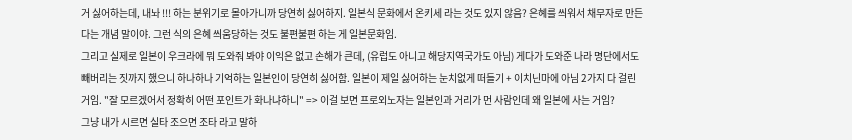거 싫어하는데, 내놔 !!! 하는 분위기로 몰아가니까 당연히 싫어하지. 일본식 문화에서 온키세 라는 것도 있지 않음? 은혜를 씌워서 채무자로 만든다는 개념 말이야. 그런 식의 은혜 씌움당하는 것도 불편불편 하는 게 일본문화임.
그리고 실제로 일본이 우크라에 뭐 도와줘 봐야 이익은 없고 손해가 큰데, (유럽도 아니고 해당지역국가도 아님) 게다가 도와준 나라 명단에서도 빼버리는 짓까지 했으니 하나하나 기억하는 일본인이 당연히 싫어함. 일본이 제일 싫어하는 눈치없게 떠들기 + 이치닌마에 아님 2가지 다 걸린 거임. "잘 모르겠어서 정확히 어떤 포인트가 화나냐하니" => 이걸 보면 프로외노자는 일본인과 거리가 먼 사람인데 왜 일본에 사는 거임?
그냥 내가 시르면 실타 조으면 조타 라고 말하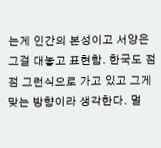는게 인간의 본성이고 서양은 그걸 대놓고 표현함. 한국도 점점 그런식으로 가고 있고 그게 맞는 방향이라 생각한다. 멀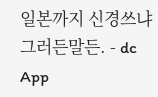일본까지 신경쓰냐 그러든말든. - dc App